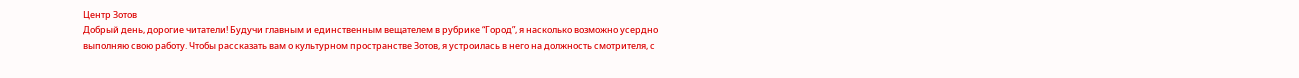Центр Зотов
Добрый день, дорогие читатели! Будучи главным и единственным вещателем в рубрике “Город”, я насколько возможно усердно выполняю свою работу. Чтобы рассказать вам о культурном пространстве Зотов, я устроилась в него на должность смотрителя, с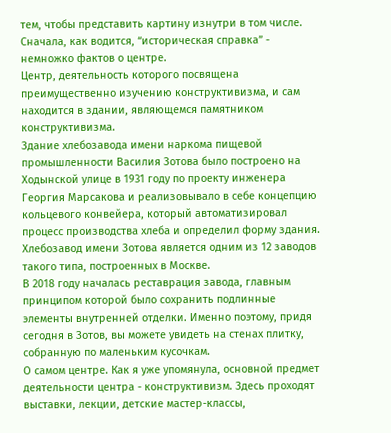тем, чтобы представить картину изнутри в том числе.
Сначала, как водится, “историческая справка” - немножко фактов о центре.
Центр, деятельность которого посвящена преимущественно изучению конструктивизма, и сам находится в здании, являющемся памятником конструктивизма.
Здание хлебозавода имени наркома пищевой промышленности Василия Зотова было построено на Ходынской улице в 1931 году по проекту инженера Георгия Марсакова и реализовывало в себе концепцию кольцевого конвейера, который автоматизировал процесс производства хлеба и определил форму здания. Хлебозавод имени Зотова является одним из 12 заводов такого типа, построенных в Москве.
В 2018 году началась реставрация завода, главным принципом которой было сохранить подлинные элементы внутренней отделки. Именно поэтому, придя сегодня в Зотов, вы можете увидеть на стенах плитку, собранную по маленьким кусочкам.
О самом центре. Как я уже упомянула, основной предмет деятельности центра - конструктивизм. Здесь проходят выставки, лекции, детские мастер-классы,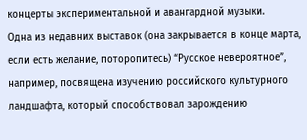концерты экспериментальной и авангардной музыки.
Одна из недавних выставок (она закрывается в конце марта, если есть желание, поторопитесь) “Русское невероятное”, например, посвящена изучению российского культурного ландшафта, который способствовал зарождению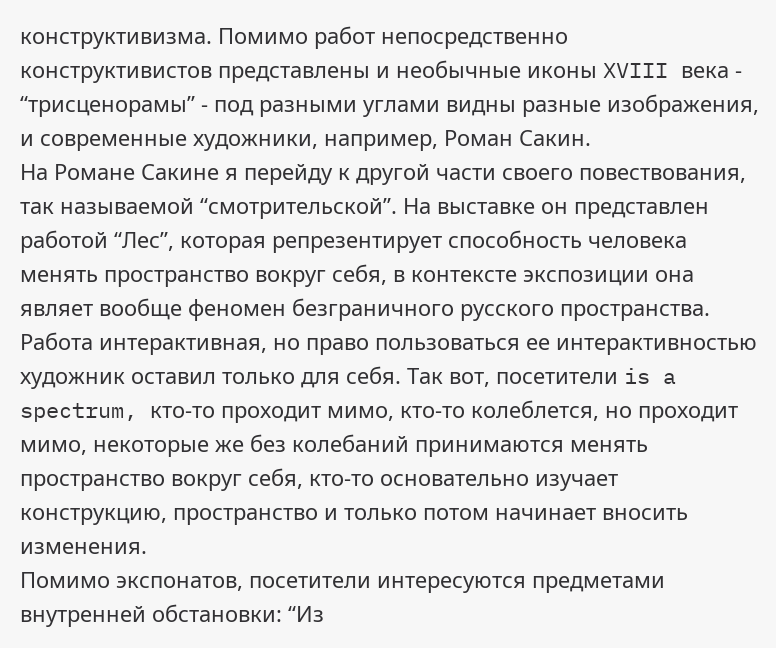конструктивизма. Помимо работ непосредственно конструктивистов представлены и необычные иконы XVIII века - “трисценорамы” - под разными углами видны разные изображения, и современные художники, например, Роман Сакин.
На Романе Сакине я перейду к другой части своего повествования, так называемой “смотрительской”. На выставке он представлен работой “Лес”, которая репрезентирует способность человека менять пространство вокруг себя, в контексте экспозиции она являет вообще феномен безграничного русского пространства. Работа интерактивная, но право пользоваться ее интерактивностью художник оставил только для себя. Так вот, посетители is a spectrum, кто-то проходит мимо, кто-то колеблется, но проходит мимо, некоторые же без колебаний принимаются менять пространство вокруг себя, кто-то основательно изучает конструкцию, пространство и только потом начинает вносить изменения.
Помимо экспонатов, посетители интересуются предметами внутренней обстановки: “Из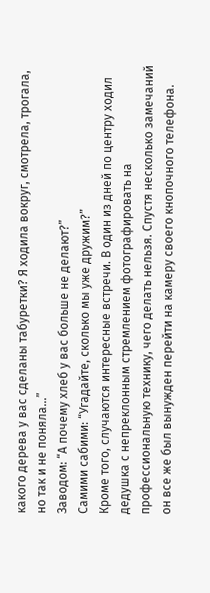какого дерева у вас сделаны табуретки? Я ходила вокруг, смотрела, трогала, но так и не поняла…”
Заводом: “А почему хлеб у вас больше не делают?”
Самими сабими: “Угадайте, сколько мы уже дружим?”
Кроме того, случаются интересные встречи. В один из дней по центру ходил дедушка с непреклонным стремлением фотографировать на профессиональную технику, чего делать нельзя. Спустя несколько замечаний он все же был вынужден перейти на камеру своего кнопочного телефона.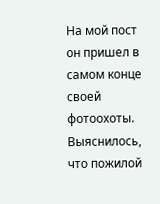На мой пост он пришел в самом конце своей фотоохоты. Выяснилось, что пожилой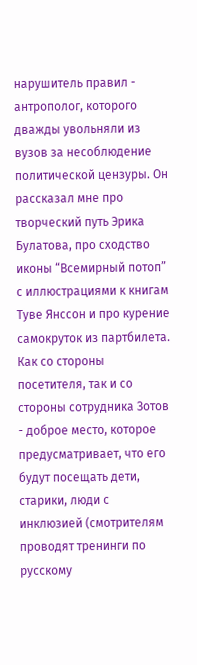нарушитель правил - антрополог, которого дважды увольняли из вузов за несоблюдение политической цензуры. Он рассказал мне про творческий путь Эрика Булатова, про сходство иконы “Всемирный потоп” с иллюстрациями к книгам Туве Янссон и про курение самокруток из партбилета.
Как со стороны посетителя, так и со стороны сотрудника Зотов - доброе место, которое предусматривает, что его будут посещать дети, старики, люди с инклюзией (смотрителям проводят тренинги по русскому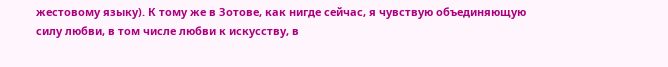жестовому языку). К тому же в Зотове, как нигде сейчас, я чувствую объединяющую силу любви, в том числе любви к искусству, в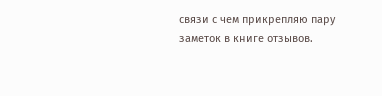связи с чем прикрепляю пару заметок в книге отзывов.